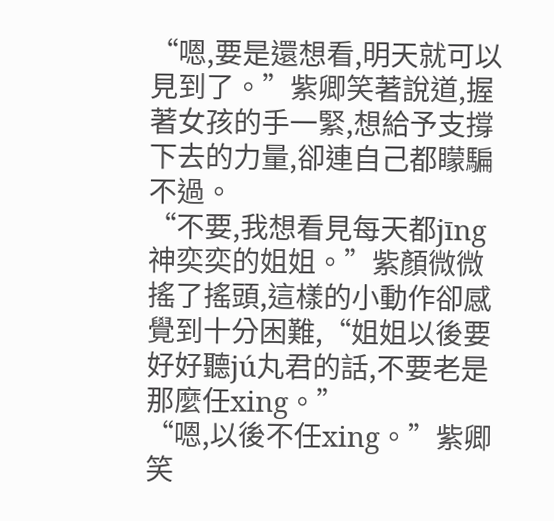“嗯,要是還想看,明天就可以見到了。”紫卿笑著說道,握著女孩的手一緊,想給予支撐下去的力量,卻連自己都矇騙不過。
“不要,我想看見每天都jīng神奕奕的姐姐。”紫顏微微搖了搖頭,這樣的小動作卻感覺到十分困難,“姐姐以後要好好聽jú丸君的話,不要老是那麼任xing。”
“嗯,以後不任xing。”紫卿笑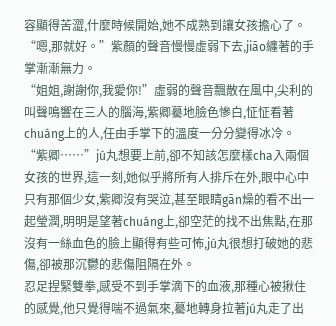容顯得苦澀,什麼時候開始,她不成熟到讓女孩擔心了。
“嗯,那就好。”紫顏的聲音慢慢虛弱下去,jiāo纏著的手掌漸漸無力。
“姐姐,謝謝你,我愛你!”虛弱的聲音飄散在風中,尖利的叫聲鳴響在三人的腦海,紫卿驀地臉色慘白,怔怔看著chuáng上的人,任由手掌下的溫度一分分變得冰冷。
“紫卿……”jú丸想要上前,卻不知該怎麼樣cha入兩個女孩的世界,這一刻,她似乎將所有人排斥在外,眼中心中只有那個少女,紫卿沒有哭泣,甚至眼睛gān燥的看不出一起瑩潤,明明是望著chuáng上,卻空茫的找不出焦點,在那沒有一絲血色的臉上顯得有些可怖,jú丸很想打破她的悲傷,卻被那沉鬱的悲傷阻隔在外。
忍足捏緊雙拳,感受不到手掌滴下的血液,那種心被揪住的感覺,他只覺得喘不過氣來,驀地轉身拉著jú丸走了出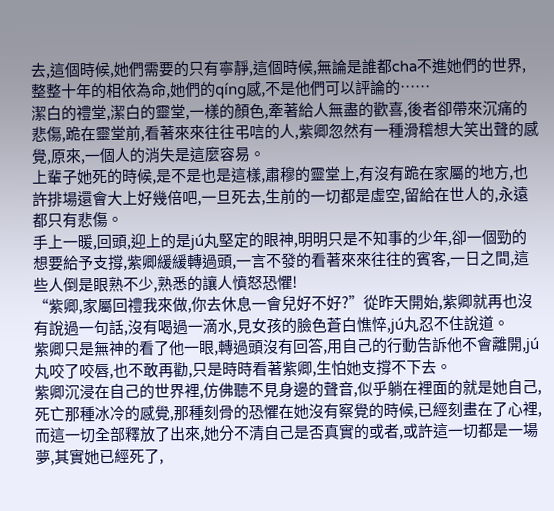去,這個時候,她們需要的只有寧靜,這個時候,無論是誰都cha不進她們的世界,整整十年的相依為命,她們的qíng感,不是他們可以評論的……
潔白的禮堂,潔白的靈堂,一樣的顏色,牽著給人無盡的歡喜,後者卻帶來沉痛的悲傷,跪在靈堂前,看著來來往往弔唁的人,紫卿忽然有一種滑稽想大笑出聲的感覺,原來,一個人的消失是這麼容易。
上輩子她死的時候,是不是也是這樣,肅穆的靈堂上,有沒有跪在家屬的地方,也許排場還會大上好幾倍吧,一旦死去,生前的一切都是虛空,留給在世人的,永遠都只有悲傷。
手上一暖,回頭,迎上的是jú丸堅定的眼神,明明只是不知事的少年,卻一個勁的想要給予支撐,紫卿緩緩轉過頭,一言不發的看著來來往往的賓客,一日之間,這些人倒是眼熟不少,熟悉的讓人憤怒恐懼!
“紫卿,家屬回禮我來做,你去休息一會兒好不好?”從昨天開始,紫卿就再也沒有說過一句話,沒有喝過一滴水,見女孩的臉色蒼白憔悴,jú丸忍不住說道。
紫卿只是無神的看了他一眼,轉過頭沒有回答,用自己的行動告訴他不會離開,jú丸咬了咬唇,也不敢再勸,只是時時看著紫卿,生怕她支撐不下去。
紫卿沉浸在自己的世界裡,仿佛聽不見身邊的聲音,似乎躺在裡面的就是她自己,死亡那種冰冷的感覺,那種刻骨的恐懼在她沒有察覺的時候,已經刻畫在了心裡,而這一切全部釋放了出來,她分不清自己是否真實的或者,或許這一切都是一場夢,其實她已經死了,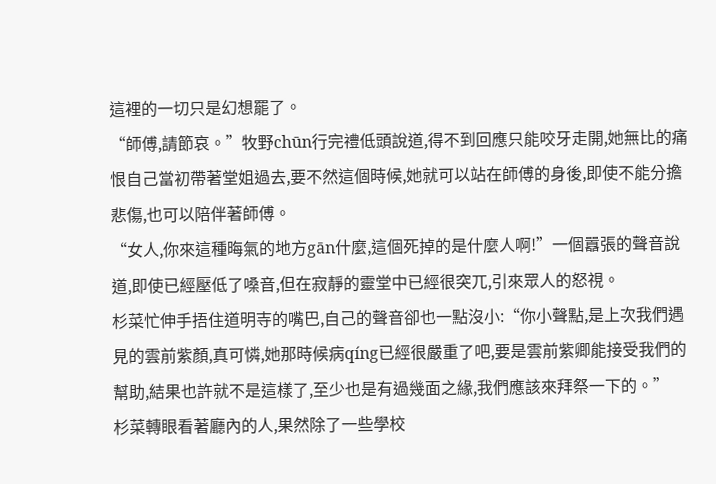這裡的一切只是幻想罷了。
“師傅,請節哀。”牧野chūn行完禮低頭說道,得不到回應只能咬牙走開,她無比的痛恨自己當初帶著堂姐過去,要不然這個時候,她就可以站在師傅的身後,即使不能分擔悲傷,也可以陪伴著師傅。
“女人,你來這種晦氣的地方gān什麼,這個死掉的是什麼人啊!”一個囂張的聲音說道,即使已經壓低了嗓音,但在寂靜的靈堂中已經很突兀,引來眾人的怒視。
杉菜忙伸手捂住道明寺的嘴巴,自己的聲音卻也一點沒小:“你小聲點,是上次我們遇見的雲前紫顏,真可憐,她那時候病qíng已經很嚴重了吧,要是雲前紫卿能接受我們的幫助,結果也許就不是這樣了,至少也是有過幾面之緣,我們應該來拜祭一下的。”
杉菜轉眼看著廳內的人,果然除了一些學校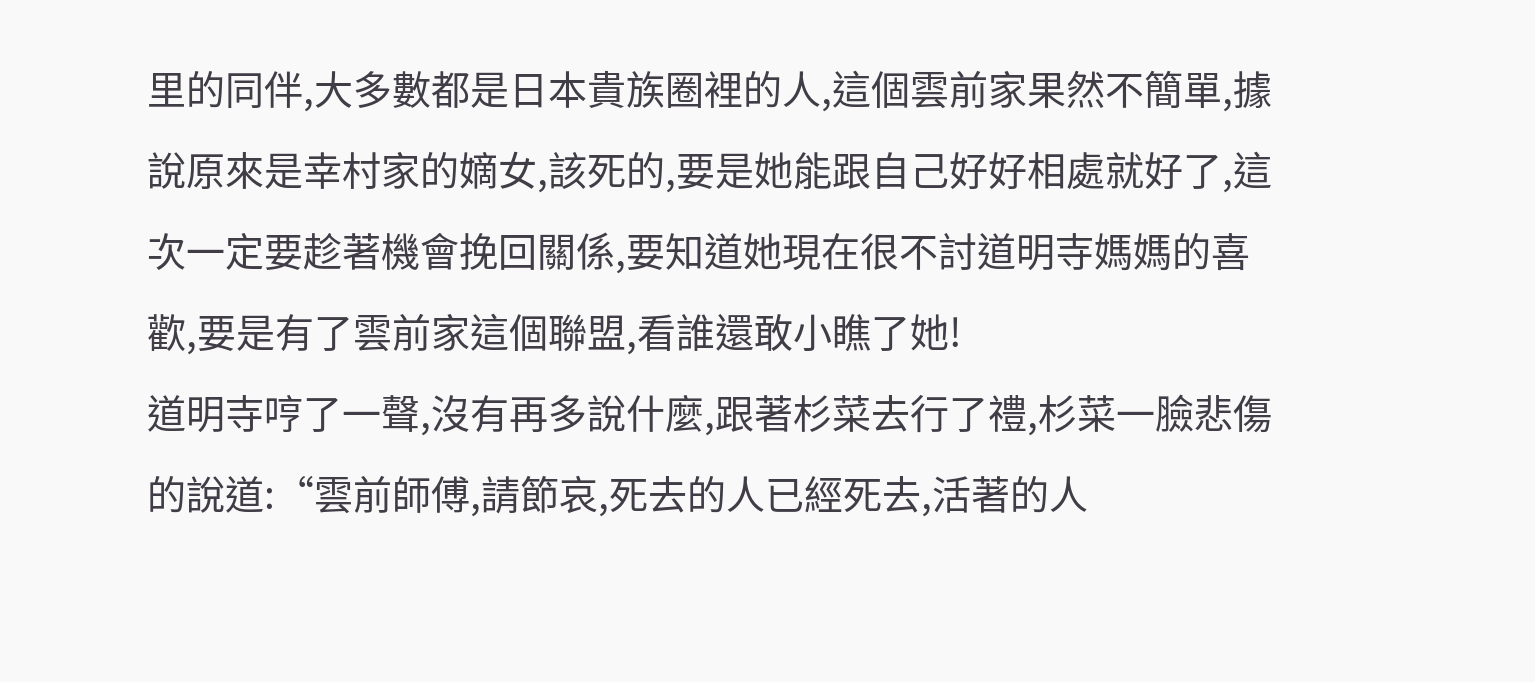里的同伴,大多數都是日本貴族圈裡的人,這個雲前家果然不簡單,據說原來是幸村家的嫡女,該死的,要是她能跟自己好好相處就好了,這次一定要趁著機會挽回關係,要知道她現在很不討道明寺媽媽的喜歡,要是有了雲前家這個聯盟,看誰還敢小瞧了她!
道明寺哼了一聲,沒有再多說什麼,跟著杉菜去行了禮,杉菜一臉悲傷的說道:“雲前師傅,請節哀,死去的人已經死去,活著的人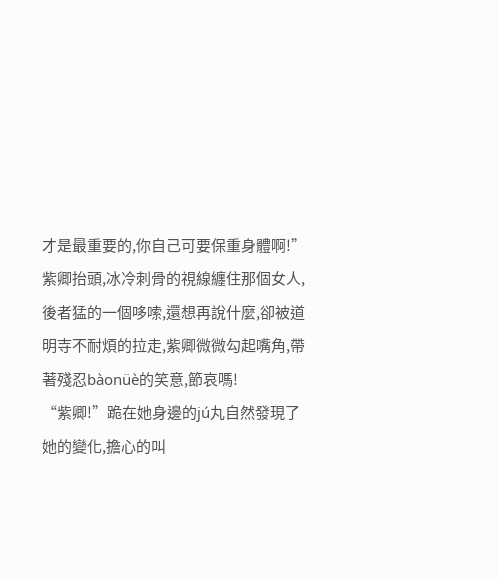才是最重要的,你自己可要保重身體啊!”
紫卿抬頭,冰冷刺骨的視線纏住那個女人,後者猛的一個哆嗦,還想再說什麼,卻被道明寺不耐煩的拉走,紫卿微微勾起嘴角,帶著殘忍bàonüè的笑意,節哀嗎!
“紫卿!”跪在她身邊的jú丸自然發現了她的變化,擔心的叫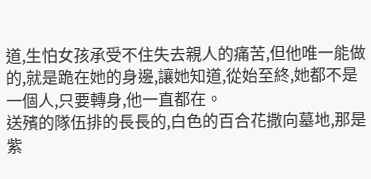道,生怕女孩承受不住失去親人的痛苦,但他唯一能做的,就是跪在她的身邊,讓她知道,從始至終,她都不是一個人,只要轉身,他一直都在。
送殯的隊伍排的長長的,白色的百合花撒向墓地,那是紫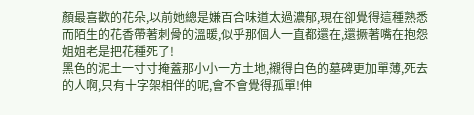顏最喜歡的花朵,以前她總是嫌百合味道太過濃郁,現在卻覺得這種熟悉而陌生的花香帶著刺骨的溫暖,似乎那個人一直都還在,還撅著嘴在抱怨姐姐老是把花種死了!
黑色的泥土一寸寸掩蓋那小小一方土地,襯得白色的墓碑更加單薄,死去的人啊,只有十字架相伴的呢,會不會覺得孤單!伸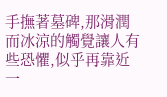手撫著墓碑,那滑潤而冰涼的觸覺讓人有些恐懼,似乎再靠近一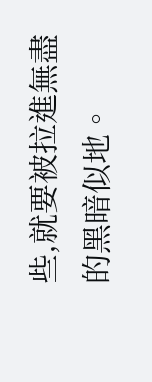些,就要被拉進無盡的黑暗似地。